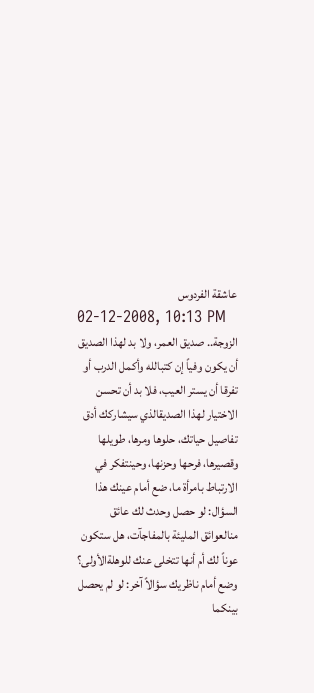عاشقة الفردوس
02-12-2008, 10:13 PM
الزوجة.. صديق العمر، ولا بد لهذا الصديق أن يكون وفياً إن كتبالله وأكمل الدرب أو تفرقا أن يستر العيب، فلا بد أن تحسن الاختيار لهذا الصديقالذي سيشاركك أدق تفاصيل حياتك، حلوها ومرها، طويلها وقصيرها، فرحها وحزنها، وحينتفكر في الارتباط بامرأة ما، ضع أمام عينك هذا السؤال: لو حصل وحدث لك عائق منالعوائق المليئة بالمفاجآت، هل ستكون عوناً لك أم أنها تتخلى عنك للوهلةالأولى؟
وضع أمام ناظريك سؤالاً آخر: لو لم يحصل بينكما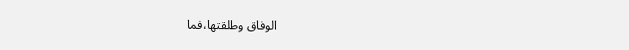الوفاق وطلقتها،فما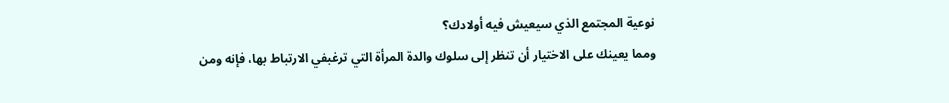نوعية المجتمع الذي سيعيش فيه أولادك؟
ومما يعينك على الاختيار أن تنظر إلى سلوك والدة المرأة التي ترغبفي الارتباط بها، فإنه ومن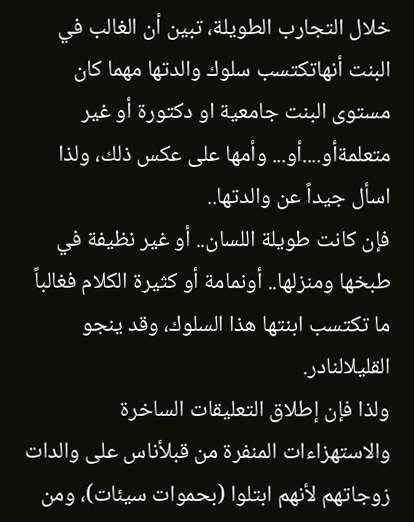خلال التجارب الطويلة، تبين أن الغالب في البنت أنهاتكتسب سلوك والدتها مهما كان مستوى البنت جامعية او دكتورة أو غير متعلمةأو....أو... وأمها على عكس ذلك، ولذا اسأل جيداً عن والدتها..
فإن كانت طويلة اللسان.. أو غير نظيفة في طبخها ومنزلها.. أونمامة أو كثيرة الكلام فغالباً ما تكتسب ابنتها هذا السلوك، وقد ينجو القليلالنادر.
ولذا فإن إطلاق التعليقات الساخرة والاستهزاءات المنفرة من قبلأناس على والدات زوجاتهم لأنهم ابتلوا (بحموات سيئات)، ومن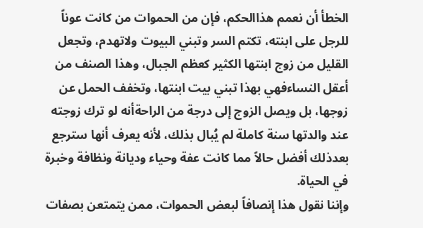الخطأ أن نعمم هذاالحكم، فإن من الحموات من كانت عوناً للرجل على ابنته، تكتم السر وتبني البيوت ولاتهدم، وتجعل القليل من زوج ابنتها الكثير كعظم الجبال، وهذا الصنف من أعقل النساءفهي بهذا تبني بيت ابنتها، وتخفف الحمل عن زوجها، بل ويصل الزوج إلى درجة من الراحةأنه لو ترك زوجته عند والدتها سنة كاملة لم يُبال بذلك، لأنه يعرف أنها سترجع بعدذلك أفضل حالاً مما كانت عفة وحياء وديانة ونظافة وخبرة في الحياة.
وإننا نقول هذا إنصافاً لبعض الحموات، ممن يتمتعن بصفات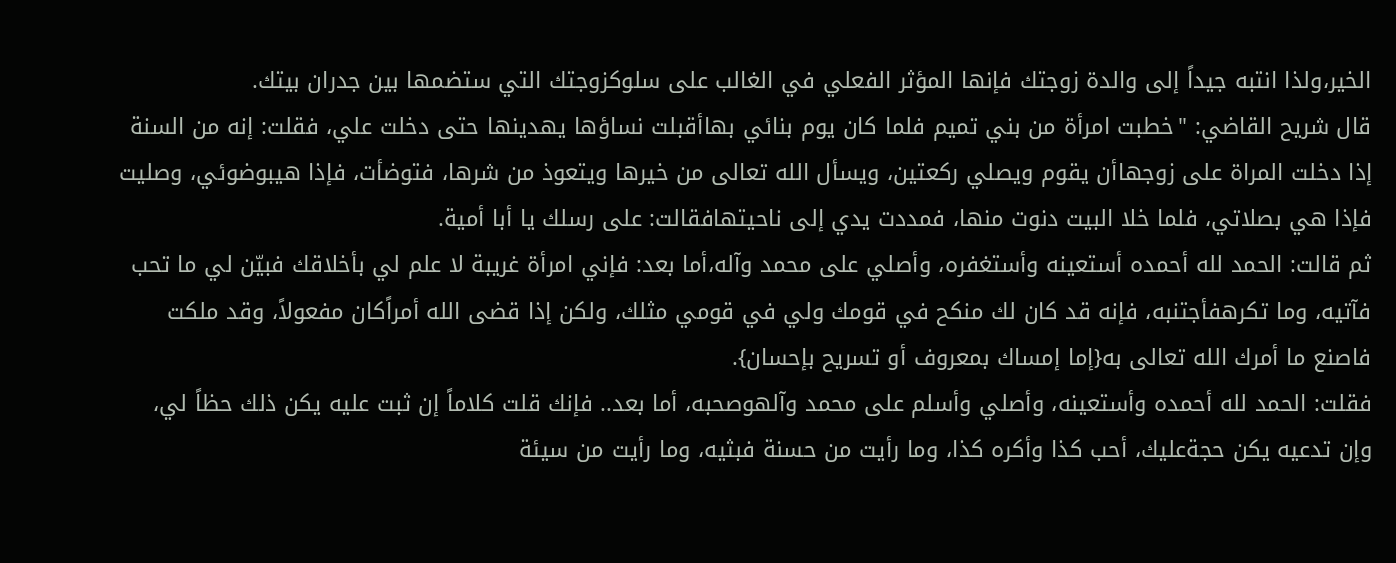الخير،ولذا انتبه جيداً إلى والدة زوجتك فإنها المؤثر الفعلي في الغالب على سلوكزوجتك التي ستضمها بين جدران بيتك.
قال شريح القاضي: "خطبت امرأة من بني تميم فلما كان يوم بنائي بهاأقبلت نساؤها يهدينها حتى دخلت علي، فقلت: إنه من السنة إذا دخلت المراة على زوجهاأن يقوم ويصلي ركعتين، ويسأل الله تعالى من خيرها ويتعوذ من شرها، فتوضأت، فإذا هيبوضوئي، وصليت فإذا هي بصلاتي، فلما خلا البيت دنوت منها، فمددت يدي إلى ناحيتهافقالت: على رسلك يا أبا أمية.
ثم قالت: الحمد لله أحمده أستعينه وأستغفره، وأصلي على محمد وآله،أما بعد: فإني امرأة غريبة لا علم لي بأخلاقك فبيّن لي ما تحب فآتيه، وما تكرهفأجتنبه، فإنه قد كان لك منكح في قومك ولي في قومي مثلك، ولكن إذا قضى الله أمراًكان مفعولاً، وقد ملكت فاصنع ما أمرك الله تعالى به{إما إمساك بمعروف أو تسريح بإحسان}.
فقلت: الحمد لله أحمده وأستعينه، وأصلي وأسلم على محمد وآلهوصحبه، أما بعد.. فإنك قلت كلاماً إن ثبت عليه يكن ذلك حظاً لي، وإن تدعيه يكن حجةعليك، أحب كذا وأكره كذا، وما رأيت من حسنة فبثيه، وما رأيت من سيئة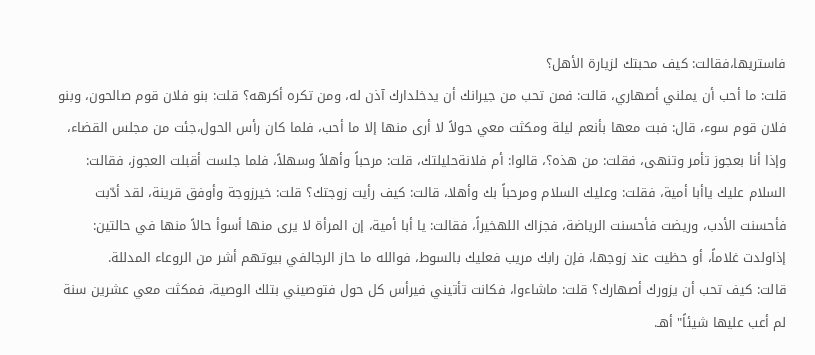فاستريها،فقالت: كيف محبتك لزيارة الأهل؟
قلت: ما أحب أن يملني أصهاري، قالت: فمن تحب من جيرانك أن يدخلدارك آذن له، ومن تكره أكرهه؟ قلت: بنو فلان قوم صالحون، وبنو فلان قوم سوء، قال: فبت معها بأنعم ليلة ومكثت معي حولاً لا أرى منها إلا ما أحب، فلما كان رأس الحول،جئت من مجلس القضاء، وإذا أنا بعجوز تأمر وتنهى، فقلت: من هذه؟، قالوا: أم فلانةحليلتك، قلت: مرحباً وأهلاً وسهلاً، فلما جلست أقبلت العجوز، فقالت: السلام عليك ياأبا أمية، فقلت: وعليك السلام ومرحباً بك وأهلا، قالت: كيف رأيت زوجتك؟ قلت: خيرزوجة وأوفق قرينة، لقد أدّبت فأحسنت الأدب، وريضت فأحسنت الرياضة، فجزاك اللهخيراً، فقالت: يا أبا أمية، إن المرأة لا يرى منها أسوأ حالاً منها في حالتين: إذاولدت غلاماً، أو حظيت عند زوجها، فإن رابك مريب فعليك بالسوط، فوالله ما حاز الرجالفي بيوتهم أشر من الروعاء المدللة.
قالت: كيف تحب أن يزورك أصهارك؟ قلت: ماشاءوا، فكانت تأتيني فيرأس كل حول فتوصيني بتلك الوصية، فمكثت معي عشرين سنة لم أعب عليها شيئاً" أهـ.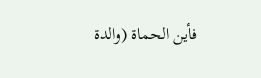فأين الحماة (والدة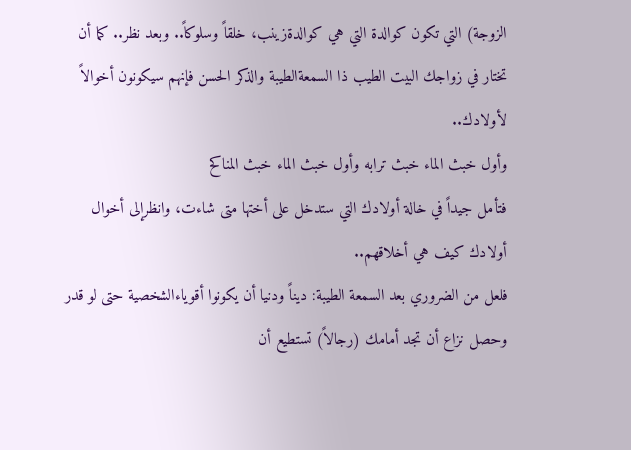الزوجة) التي تكون كوالدة التي هي كوالدةزينب، خلقاً وسلوكاً.. وبعد نظر.. كما أن تختار في زواجك البيت الطيب ذا السمعةالطيبة والذكر الحسن فإنهم سيكونون أخوالاً لأولادك..
وأول خبث الماء خبث ترابه وأول خبث الماء خبث المناكح
فتأمل جيداً في خالة أولادك التي ستدخل على أختها متى شاءت، وانظرإلى أخوال أولادك كيف هي أخلاقهم..
فلعل من الضروري بعد السمعة الطيبة: ديناً ودنيا أن يكونوا أقوياءالشخصية حتى لو قدر وحصل نزاع أن تجد أمامك (رجالاً) تستطيع أن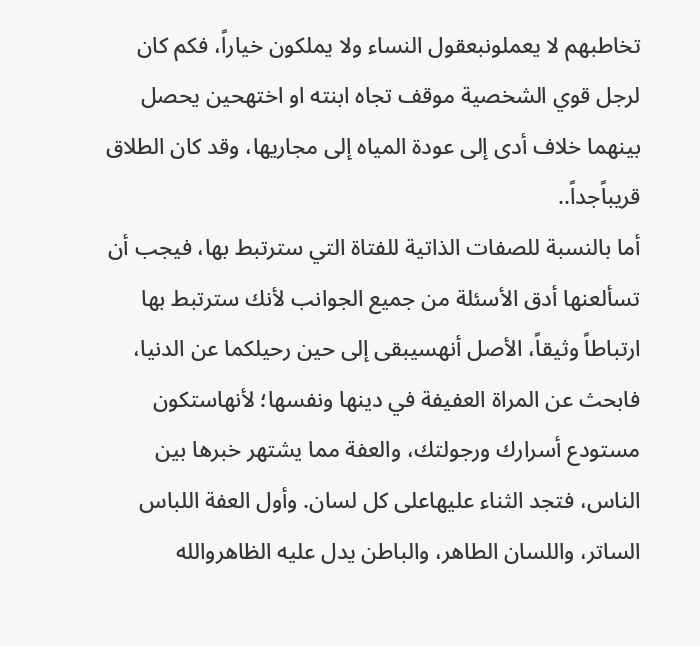تخاطبهم لا يعملونبعقول النساء ولا يملكون خياراً، فكم كان لرجل قوي الشخصية موقف تجاه ابنته او اختهحين يحصل بينهما خلاف أدى إلى عودة المياه إلى مجاريها، وقد كان الطلاق قريباًجداً..
أما بالنسبة للصفات الذاتية للفتاة التي سترتبط بها، فيجب أن تسألعنها أدق الأسئلة من جميع الجوانب لأنك سترتبط بها ارتباطاً وثيقاً، الأصل أنهسيبقى إلى حين رحيلكما عن الدنيا، فابحث عن المراة العفيفة في دينها ونفسها؛ لأنهاستكون مستودع أسرارك ورجولتك، والعفة مما يشتهر خبرها بين الناس، فتجد الثناء عليهاعلى كل لسان. وأول العفة اللباس الساتر، واللسان الطاهر، والباطن يدل عليه الظاهروالله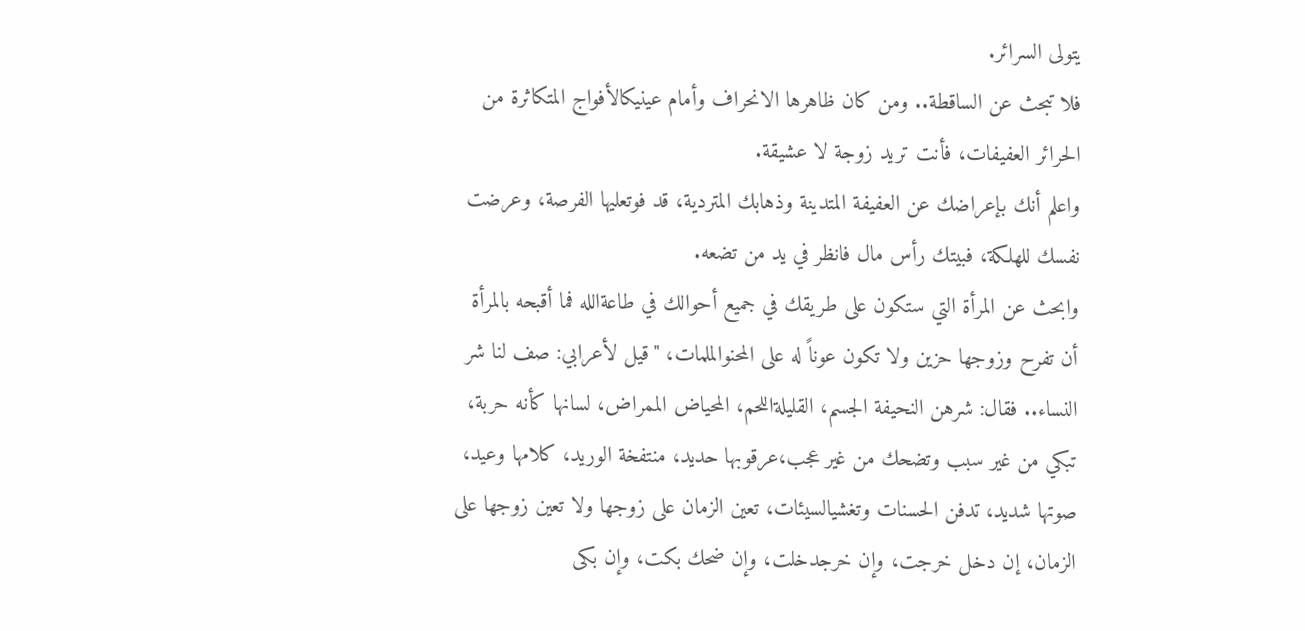يتولى السرائر.
فلا تبحث عن الساقطة.. ومن كان ظاهرها الانحراف وأمام عينيكالأفواج المتكاثرة من الحرائر العفيفات، فأنت تريد زوجة لا عشيقة.
واعلم أنك بإعراضك عن العفيفة المتدينة وذهابك المتردية، قد فوتعليها الفرصة، وعرضت نفسك للهلكة، فبيتك رأس مال فانظر في يد من تضعه.
وابحث عن المرأة التي ستكون على طريقك في جميع أحوالك في طاعةالله فما أقبحه بالمرأة أن تفرح وزوجها حزين ولا تكون عوناً له على المحنوالملمات، "قيل لأعرابي: صف لنا شر النساء.. فقال: شرهن النحيفة الجسم، القليلةاللحم، المحياض الممراض، لسانها كأنه حربة، تبكي من غير سبب وتضحك من غير عجب،عرقوبها حديد، منتفخة الوريد، كلامها وعيد، صوتها شديد، تدفن الحسنات وتغشيالسيئات، تعين الزمان على زوجها ولا تعين زوجها على الزمان، إن دخل خرجت، وإن خرجدخلت، وإن ضحك بكت، وإن بكى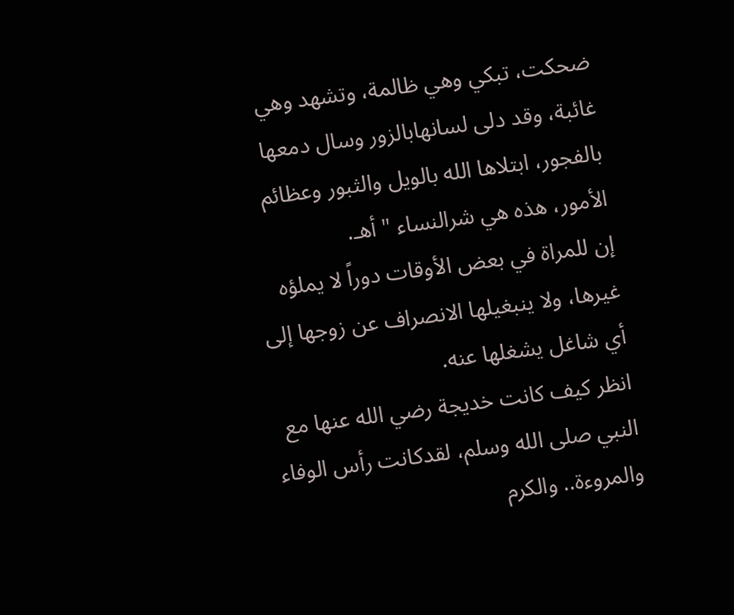ضحكت، تبكي وهي ظالمة، وتشهد وهي غائبة، وقد دلى لسانهابالزور وسال دمعها بالفجور، ابتلاها الله بالويل والثبور وعظائم الأمور، هذه هي شرالنساء " أهـ.
إن للمراة في بعض الأوقات دوراً لا يملؤه غيرها، ولا ينبغيلها الانصراف عن زوجها إلى أي شاغل يشغلها عنه.
انظر كيف كانت خديجة رضي الله عنها مع النبي صلى الله وسلم، لقدكانت رأس الوفاء والمروءة.. والكرم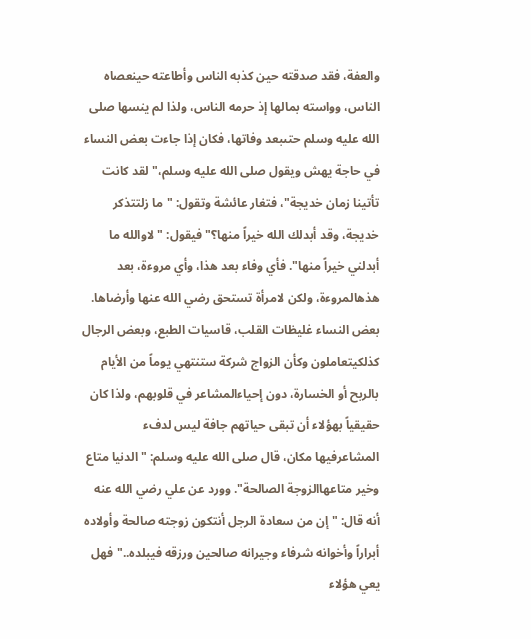والعفة، فقد صدقته حين كذبه الناس وأطاعته حينعصاه الناس، وواسته بمالها إذ حرمه الناس، ولذا لم ينسها صلى الله عليه وسلم حتىبعد وفاتها، فكان إذا جاءت بعض النساء في حاجة يهش ويقول صلى الله عليه وسلم،"لقد كانت تأتينا زمان خديجة"، فتغار عائشة وتقول: "ما زلتتذكر خديجة، وقد أبدلك الله خيراً منها؟" فيقول: "لاوالله ما أبدلني خيراً منها". فأي وفاء بعد هذا، وأي مروءة، بعد هذهالمروءة، ولكن لامرأة تستحق رضي الله عنها وأرضاها.
بعض النساء غليظات القلب، قاسيات الطبع، وبعض الرجال كذلكيتعاملون وكأن الزواج شركة ستنتهي يوماً من الأيام بالربح أو الخسارة، دون إحياءالمشاعر في قلوبهم، ولذا كان حقيقياً بهؤلاء أن تبقى حياتهم جافة ليس لدفء المشاعرفيها مكان، قال صلى الله عليه وسلم: "الدنيا متاع وخير متاعهاالزوجة الصالحة". وورد عن علي رضي الله عنه أنه قال: "إن من سعادة الرجل أنتكون زوجته صالحة وأولاده أبراراً وأخوانه شرفاء وجيرانه صالحين ورزقه فيبلده.." فهل يعي هؤلاء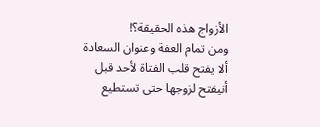الأزواج هذه الحقيقة؟!
ومن تمام العفة وعنوان السعادة ألا يفتح قلب الفتاة لأحد قبل أنيفتح لزوجها حتى تستطيع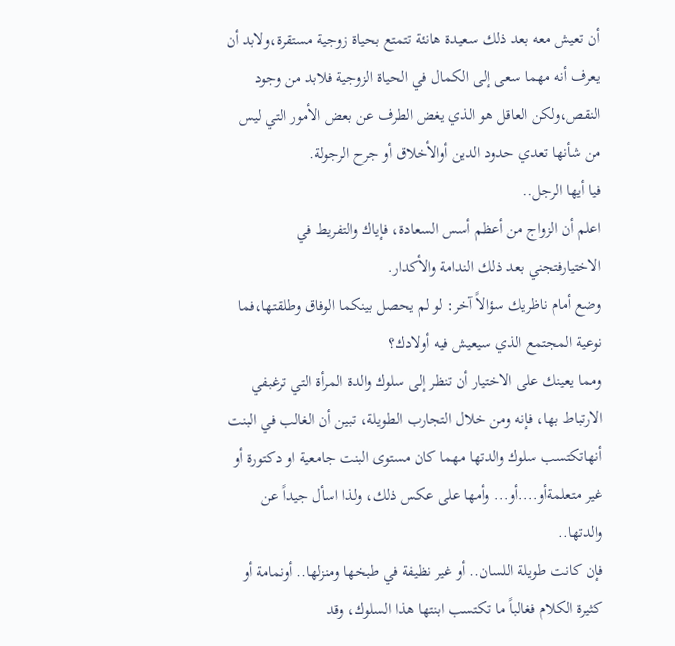أن تعيش معه بعد ذلك سعيدة هانئة تتمتع بحياة زوجية مستقرة،ولابد أن يعرف أنه مهما سعى إلى الكمال في الحياة الزوجية فلابد من وجود النقص،ولكن العاقل هو الذي يغض الطرف عن بعض الأمور التي ليس من شأنها تعدي حدود الدين أوالأخلاق أو جرح الرجولة.
فيا أيها الرجل..
اعلم أن الزواج من أعظم أسس السعادة، فإياك والتفريط في الاختيارفتجني بعد ذلك الندامة والأكدار.
وضع أمام ناظريك سؤالاً آخر: لو لم يحصل بينكما الوفاق وطلقتها،فما نوعية المجتمع الذي سيعيش فيه أولادك؟
ومما يعينك على الاختيار أن تنظر إلى سلوك والدة المرأة التي ترغبفي الارتباط بها، فإنه ومن خلال التجارب الطويلة، تبين أن الغالب في البنت أنهاتكتسب سلوك والدتها مهما كان مستوى البنت جامعية او دكتورة أو غير متعلمةأو....أو... وأمها على عكس ذلك، ولذا اسأل جيداً عن والدتها..
فإن كانت طويلة اللسان.. أو غير نظيفة في طبخها ومنزلها.. أونمامة أو كثيرة الكلام فغالباً ما تكتسب ابنتها هذا السلوك، وقد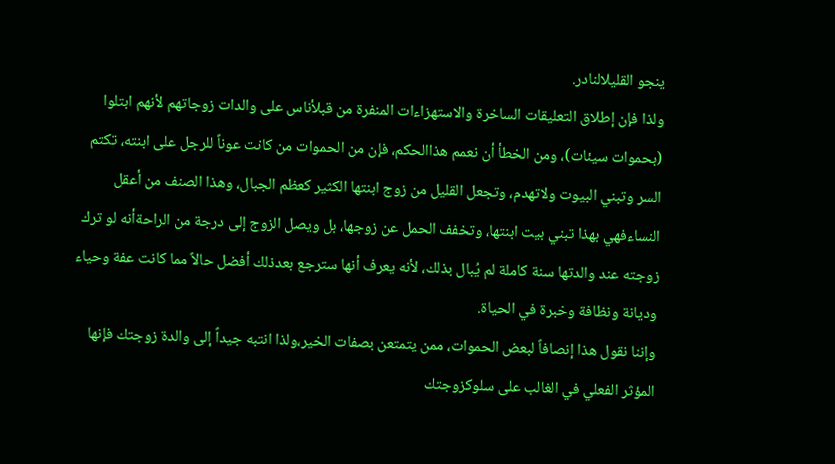ينجو القليلالنادر.
ولذا فإن إطلاق التعليقات الساخرة والاستهزاءات المنفرة من قبلأناس على والدات زوجاتهم لأنهم ابتلوا (بحموات سيئات)، ومن الخطأ أن نعمم هذاالحكم، فإن من الحموات من كانت عوناً للرجل على ابنته، تكتم السر وتبني البيوت ولاتهدم، وتجعل القليل من زوج ابنتها الكثير كعظم الجبال، وهذا الصنف من أعقل النساءفهي بهذا تبني بيت ابنتها، وتخفف الحمل عن زوجها، بل ويصل الزوج إلى درجة من الراحةأنه لو ترك زوجته عند والدتها سنة كاملة لم يُبال بذلك، لأنه يعرف أنها سترجع بعدذلك أفضل حالاً مما كانت عفة وحياء وديانة ونظافة وخبرة في الحياة.
وإننا نقول هذا إنصافاً لبعض الحموات، ممن يتمتعن بصفات الخير،ولذا انتبه جيداً إلى والدة زوجتك فإنها المؤثر الفعلي في الغالب على سلوكزوجتك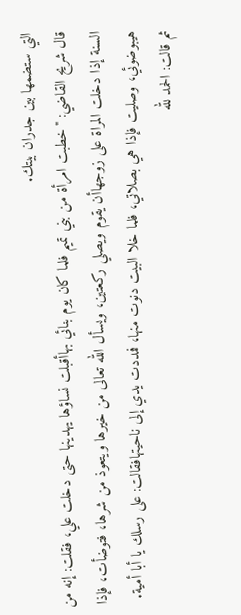التي ستضمها بين جدران بيتك.
قال شريح القاضي: "خطبت امرأة من بني تميم فلما كان يوم بنائي بهاأقبلت نساؤها يهدينها حتى دخلت علي، فقلت: إنه من السنة إذا دخلت المراة على زوجهاأن يقوم ويصلي ركعتين، ويسأل الله تعالى من خيرها ويتعوذ من شرها، فتوضأت، فإذا هيبوضوئي، وصليت فإذا هي بصلاتي، فلما خلا البيت دنوت منها، فمددت يدي إلى ناحيتهافقالت: على رسلك يا أبا أمية.
ثم قالت: الحمد لله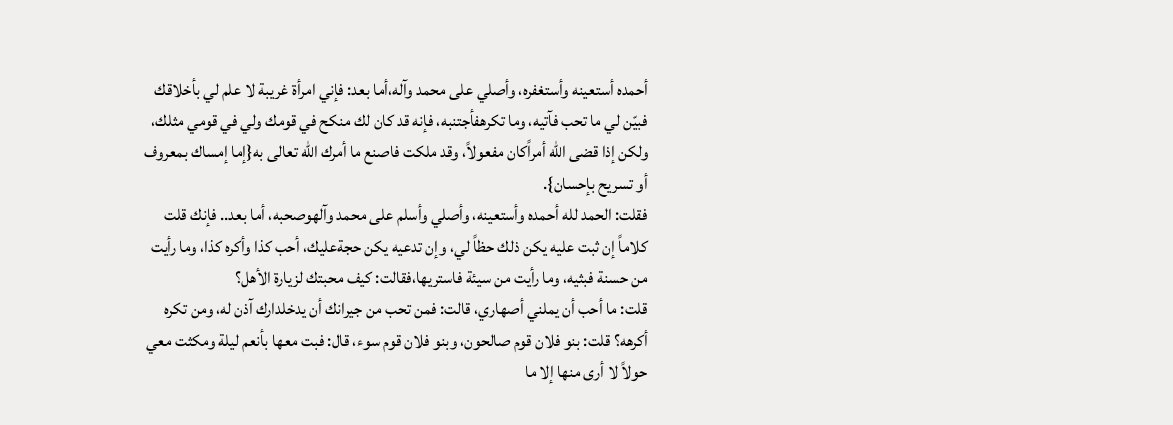أحمده أستعينه وأستغفره، وأصلي على محمد وآله،أما بعد: فإني امرأة غريبة لا علم لي بأخلاقك فبيّن لي ما تحب فآتيه، وما تكرهفأجتنبه، فإنه قد كان لك منكح في قومك ولي في قومي مثلك، ولكن إذا قضى الله أمراًكان مفعولاً، وقد ملكت فاصنع ما أمرك الله تعالى به{إما إمساك بمعروف أو تسريح بإحسان}.
فقلت: الحمد لله أحمده وأستعينه، وأصلي وأسلم على محمد وآلهوصحبه، أما بعد.. فإنك قلت كلاماً إن ثبت عليه يكن ذلك حظاً لي، وإن تدعيه يكن حجةعليك، أحب كذا وأكره كذا، وما رأيت من حسنة فبثيه، وما رأيت من سيئة فاستريها،فقالت: كيف محبتك لزيارة الأهل؟
قلت: ما أحب أن يملني أصهاري، قالت: فمن تحب من جيرانك أن يدخلدارك آذن له، ومن تكره أكرهه؟ قلت: بنو فلان قوم صالحون، وبنو فلان قوم سوء، قال: فبت معها بأنعم ليلة ومكثت معي حولاً لا أرى منها إلا ما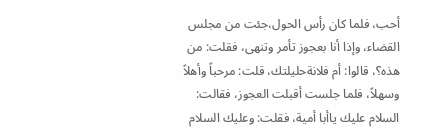أحب، فلما كان رأس الحول،جئت من مجلس القضاء، وإذا أنا بعجوز تأمر وتنهى، فقلت: من هذه؟، قالوا: أم فلانةحليلتك، قلت: مرحباً وأهلاً وسهلاً، فلما جلست أقبلت العجوز، فقالت: السلام عليك ياأبا أمية، فقلت: وعليك السلام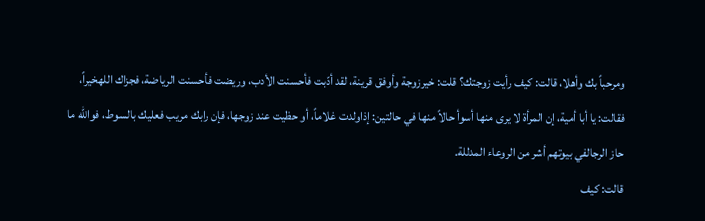ومرحباً بك وأهلا، قالت: كيف رأيت زوجتك؟ قلت: خيرزوجة وأوفق قرينة، لقد أدّبت فأحسنت الأدب، وريضت فأحسنت الرياضة، فجزاك اللهخيراً، فقالت: يا أبا أمية، إن المرأة لا يرى منها أسوأ حالاً منها في حالتين: إذاولدت غلاماً، أو حظيت عند زوجها، فإن رابك مريب فعليك بالسوط، فوالله ما حاز الرجالفي بيوتهم أشر من الروعاء المدللة.
قالت: كيف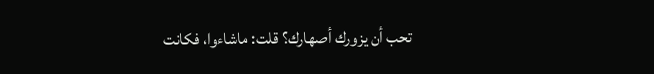تحب أن يزورك أصهارك؟ قلت: ماشاءوا، فكانت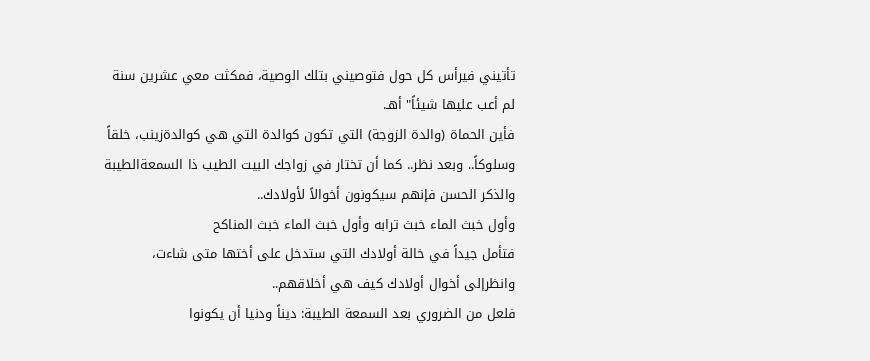تأتيني فيرأس كل حول فتوصيني بتلك الوصية، فمكثت معي عشرين سنة لم أعب عليها شيئاً" أهـ.
فأين الحماة (والدة الزوجة) التي تكون كوالدة التي هي كوالدةزينب، خلقاً وسلوكاً.. وبعد نظر.. كما أن تختار في زواجك البيت الطيب ذا السمعةالطيبة والذكر الحسن فإنهم سيكونون أخوالاً لأولادك..
وأول خبث الماء خبث ترابه وأول خبث الماء خبث المناكح
فتأمل جيداً في خالة أولادك التي ستدخل على أختها متى شاءت، وانظرإلى أخوال أولادك كيف هي أخلاقهم..
فلعل من الضروري بعد السمعة الطيبة: ديناً ودنيا أن يكونوا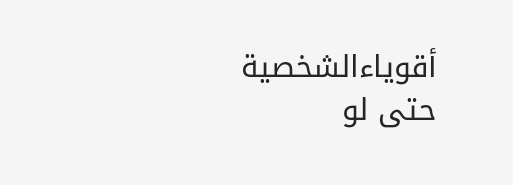أقوياءالشخصية حتى لو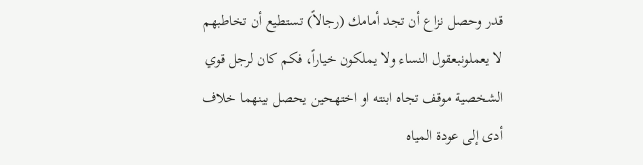قدر وحصل نزاع أن تجد أمامك (رجالاً) تستطيع أن تخاطبهم لا يعملونبعقول النساء ولا يملكون خياراً، فكم كان لرجل قوي الشخصية موقف تجاه ابنته او اختهحين يحصل بينهما خلاف أدى إلى عودة المياه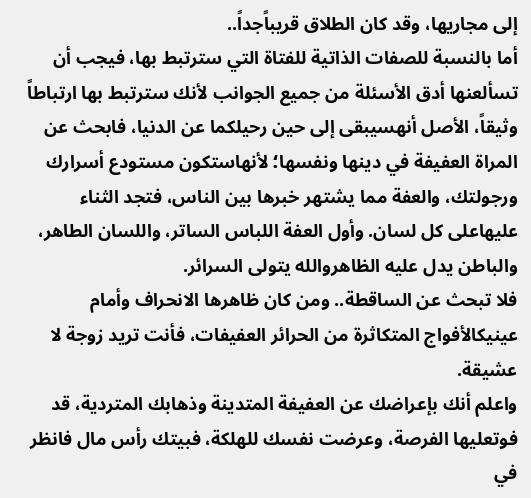إلى مجاريها، وقد كان الطلاق قريباًجداً..
أما بالنسبة للصفات الذاتية للفتاة التي سترتبط بها، فيجب أن تسألعنها أدق الأسئلة من جميع الجوانب لأنك سترتبط بها ارتباطاً وثيقاً، الأصل أنهسيبقى إلى حين رحيلكما عن الدنيا، فابحث عن المراة العفيفة في دينها ونفسها؛ لأنهاستكون مستودع أسرارك ورجولتك، والعفة مما يشتهر خبرها بين الناس، فتجد الثناء عليهاعلى كل لسان. وأول العفة اللباس الساتر، واللسان الطاهر، والباطن يدل عليه الظاهروالله يتولى السرائر.
فلا تبحث عن الساقطة.. ومن كان ظاهرها الانحراف وأمام عينيكالأفواج المتكاثرة من الحرائر العفيفات، فأنت تريد زوجة لا عشيقة.
واعلم أنك بإعراضك عن العفيفة المتدينة وذهابك المتردية، قد فوتعليها الفرصة، وعرضت نفسك للهلكة، فبيتك رأس مال فانظر في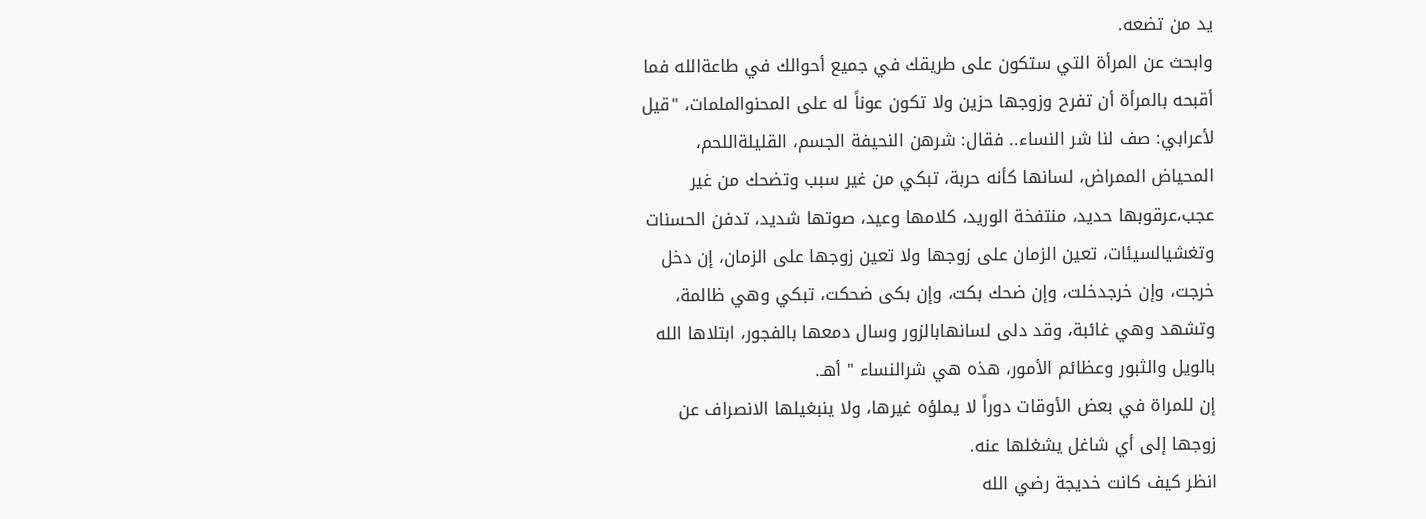يد من تضعه.
وابحث عن المرأة التي ستكون على طريقك في جميع أحوالك في طاعةالله فما أقبحه بالمرأة أن تفرح وزوجها حزين ولا تكون عوناً له على المحنوالملمات، "قيل لأعرابي: صف لنا شر النساء.. فقال: شرهن النحيفة الجسم، القليلةاللحم، المحياض الممراض، لسانها كأنه حربة، تبكي من غير سبب وتضحك من غير عجب،عرقوبها حديد، منتفخة الوريد، كلامها وعيد، صوتها شديد، تدفن الحسنات وتغشيالسيئات، تعين الزمان على زوجها ولا تعين زوجها على الزمان، إن دخل خرجت، وإن خرجدخلت، وإن ضحك بكت، وإن بكى ضحكت، تبكي وهي ظالمة، وتشهد وهي غائبة، وقد دلى لسانهابالزور وسال دمعها بالفجور، ابتلاها الله بالويل والثبور وعظائم الأمور، هذه هي شرالنساء " أهـ.
إن للمراة في بعض الأوقات دوراً لا يملؤه غيرها، ولا ينبغيلها الانصراف عن زوجها إلى أي شاغل يشغلها عنه.
انظر كيف كانت خديجة رضي الله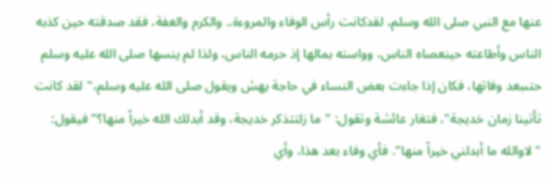عنها مع النبي صلى الله وسلم، لقدكانت رأس الوفاء والمروءة.. والكرم والعفة، فقد صدقته حين كذبه الناس وأطاعته حينعصاه الناس، وواسته بمالها إذ حرمه الناس، ولذا لم ينسها صلى الله عليه وسلم حتىبعد وفاتها، فكان إذا جاءت بعض النساء في حاجة يهش ويقول صلى الله عليه وسلم،"لقد كانت تأتينا زمان خديجة"، فتغار عائشة وتقول: "ما زلتتذكر خديجة، وقد أبدلك الله خيراً منها؟" فيقول: "لاوالله ما أبدلني خيراً منها". فأي وفاء بعد هذا، وأي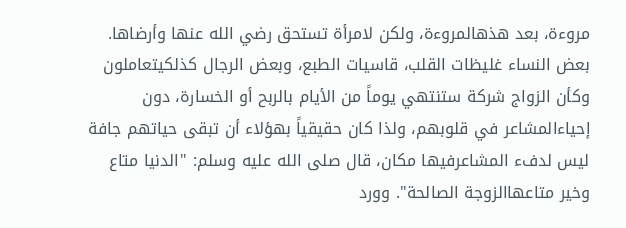مروءة، بعد هذهالمروءة، ولكن لامرأة تستحق رضي الله عنها وأرضاها.
بعض النساء غليظات القلب، قاسيات الطبع، وبعض الرجال كذلكيتعاملون وكأن الزواج شركة ستنتهي يوماً من الأيام بالربح أو الخسارة، دون إحياءالمشاعر في قلوبهم، ولذا كان حقيقياً بهؤلاء أن تبقى حياتهم جافة ليس لدفء المشاعرفيها مكان، قال صلى الله عليه وسلم: "الدنيا متاع وخير متاعهاالزوجة الصالحة". وورد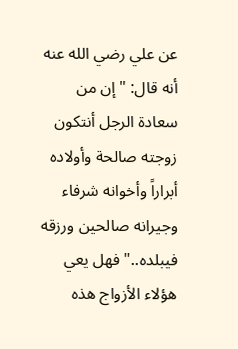عن علي رضي الله عنه أنه قال: "إن من سعادة الرجل أنتكون زوجته صالحة وأولاده أبراراً وأخوانه شرفاء وجيرانه صالحين ورزقه فيبلده.." فهل يعي هؤلاء الأزواج هذه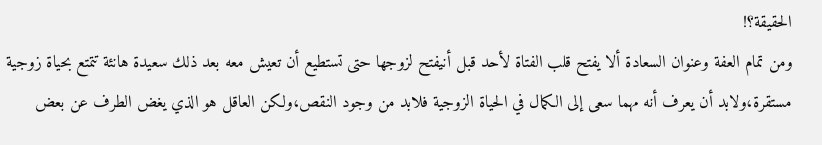الحقيقة؟!
ومن تمام العفة وعنوان السعادة ألا يفتح قلب الفتاة لأحد قبل أنيفتح لزوجها حتى تستطيع أن تعيش معه بعد ذلك سعيدة هانئة تتمتع بحياة زوجية مستقرة،ولابد أن يعرف أنه مهما سعى إلى الكمال في الحياة الزوجية فلابد من وجود النقص،ولكن العاقل هو الذي يغض الطرف عن بعض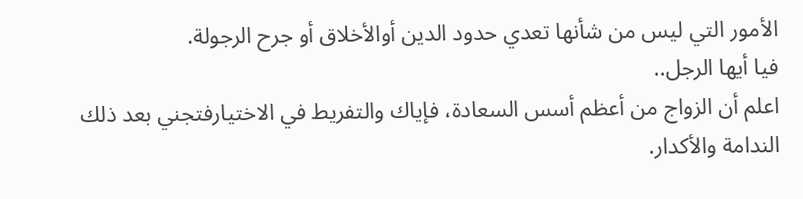الأمور التي ليس من شأنها تعدي حدود الدين أوالأخلاق أو جرح الرجولة.
فيا أيها الرجل..
اعلم أن الزواج من أعظم أسس السعادة، فإياك والتفريط في الاختيارفتجني بعد ذلك الندامة والأكدار.